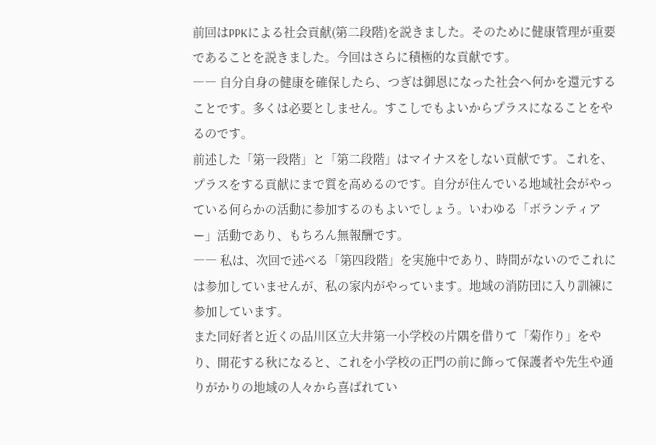前回はPPKによる社会貢献(第二段階)を説きました。そのために健康管理が重要であることを説きました。今回はさらに積極的な貢献です。
―― 自分自身の健康を確保したら、つぎは御恩になった社会へ何かを還元することです。多くは必要としません。すこしでもよいからプラスになることをやるのです。
前述した「第一段階」と「第二段階」はマイナスをしない貢献です。これを、プラスをする貢献にまで質を高めるのです。自分が住んでいる地域社会がやっている何らかの活動に参加するのもよいでしょう。いわゆる「ボランティアー」活動であり、もちろん無報酬です。
―― 私は、次回で述べる「第四段階」を実施中であり、時間がないのでこれには参加していませんが、私の家内がやっています。地域の消防団に入り訓練に参加しています。
また同好者と近くの品川区立大井第一小学校の片隅を借りて「菊作り」をやり、開花する秋になると、これを小学校の正門の前に飾って保護者や先生や通りがかりの地域の人々から喜ばれてい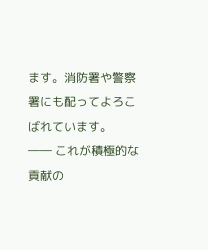ます。消防署や警察署にも配ってよろこばれています。
―― これが積極的な貢献の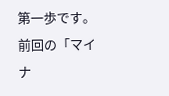第一歩です。前回の「マイナ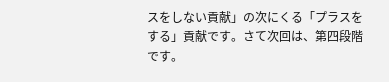スをしない貢献」の次にくる「プラスをする」貢献です。さて次回は、第四段階です。